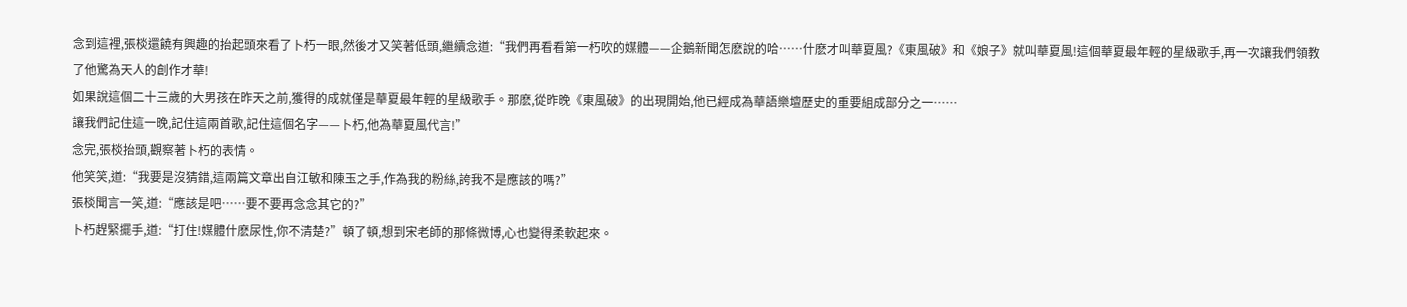念到這裡,張棪還饒有興趣的抬起頭來看了卜朽一眼,然後才又笑著低頭,繼續念道:“我們再看看第一朽吹的媒體——企鵝新聞怎麽說的哈……什麽才叫華夏風?《東風破》和《娘子》就叫華夏風!這個華夏最年輕的星級歌手,再一次讓我們領教了他驚為天人的創作才華!
如果說這個二十三歲的大男孩在昨天之前,獲得的成就僅是華夏最年輕的星級歌手。那麽,從昨晚《東風破》的出現開始,他已經成為華語樂壇歷史的重要組成部分之一……
讓我們記住這一晚,記住這兩首歌,記住這個名字——卜朽,他為華夏風代言!”
念完,張棪抬頭,觀察著卜朽的表情。
他笑笑,道:“我要是沒猜錯,這兩篇文章出自江敏和陳玉之手,作為我的粉絲,誇我不是應該的嗎?”
張棪聞言一笑,道:“應該是吧……要不要再念念其它的?”
卜朽趕緊擺手,道:“打住!媒體什麽尿性,你不清楚?”頓了頓,想到宋老師的那條微博,心也變得柔軟起來。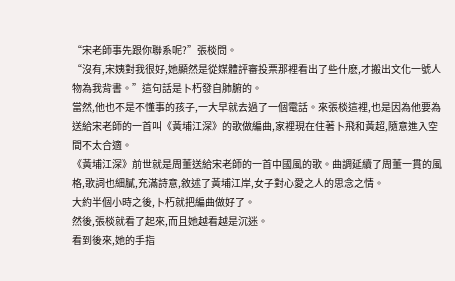“宋老師事先跟你聯系呢?”張棪問。
“沒有,宋姨對我很好,她顯然是從媒體評審投票那裡看出了些什麽,才搬出文化一號人物為我背書。”這句話是卜朽發自肺腑的。
當然,他也不是不懂事的孩子,一大早就去過了一個電話。來張棪這裡,也是因為他要為送給宋老師的一首叫《黃埔江深》的歌做編曲,家裡現在住著卜飛和黃超,隨意進入空間不太合適。
《黃埔江深》前世就是周董送給宋老師的一首中國風的歌。曲調延續了周董一貫的風格,歌詞也細膩,充滿詩意,敘述了黃埔江岸,女子對心愛之人的思念之情。
大約半個小時之後,卜朽就把編曲做好了。
然後,張棪就看了起來,而且她越看越是沉迷。
看到後來,她的手指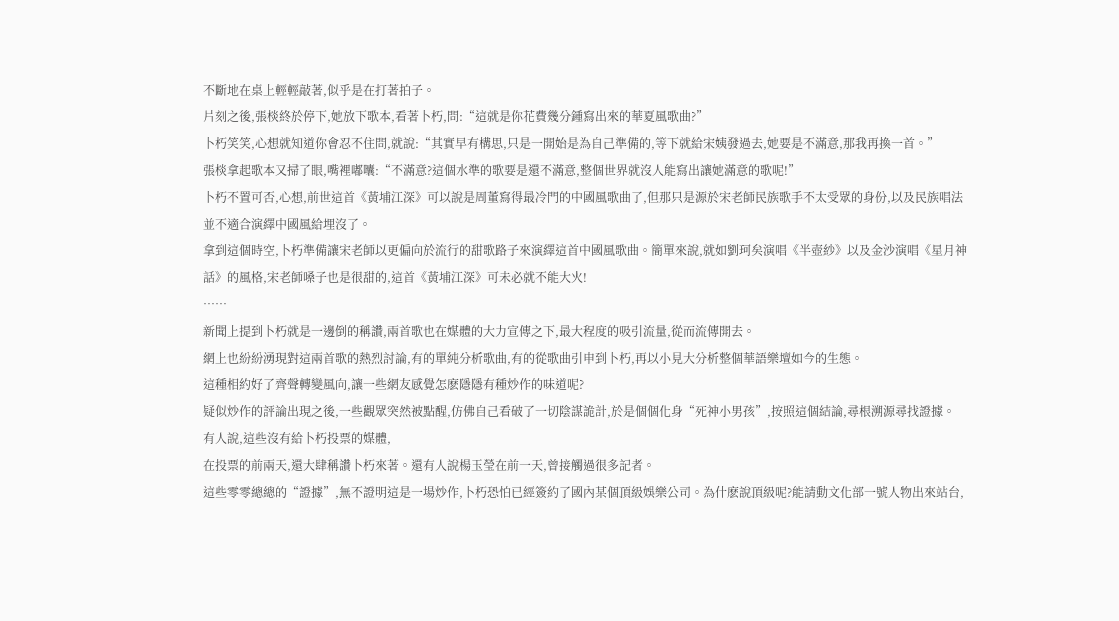不斷地在桌上輕輕敲著,似乎是在打著拍子。
片刻之後,張棪終於停下,她放下歌本,看著卜朽,問:“這就是你花費幾分鍾寫出來的華夏風歌曲?”
卜朽笑笑,心想就知道你會忍不住問,就說:“其實早有構思,只是一開始是為自己準備的,等下就給宋姨發過去,她要是不滿意,那我再換一首。”
張棪拿起歌本又掃了眼,嘴裡嘟囔:“不滿意?這個水準的歌要是還不滿意,整個世界就沒人能寫出讓她滿意的歌呢!”
卜朽不置可否,心想,前世這首《黃埔江深》可以說是周董寫得最冷門的中國風歌曲了,但那只是源於宋老師民族歌手不太受眾的身份,以及民族唱法並不適合演繹中國風給埋沒了。
拿到這個時空,卜朽準備讓宋老師以更偏向於流行的甜歌路子來演繹這首中國風歌曲。簡單來說,就如劉珂矣演唱《半壺紗》以及金沙演唱《星月神話》的風格,宋老師嗓子也是很甜的,這首《黃埔江深》可未必就不能大火!
……
新聞上提到卜朽就是一邊倒的稱讚,兩首歌也在媒體的大力宣傳之下,最大程度的吸引流量,從而流傳開去。
網上也紛紛湧現對這兩首歌的熱烈討論,有的單純分析歌曲,有的從歌曲引申到卜朽,再以小見大分析整個華語樂壇如今的生態。
這種相約好了齊聲轉變風向,讓一些網友感覺怎麽隱隱有種炒作的味道呢?
疑似炒作的評論出現之後,一些觀眾突然被點醒,仿佛自己看破了一切陰謀詭計,於是個個化身“死神小男孩”,按照這個結論,尋根溯源尋找證據。
有人說,這些沒有給卜朽投票的媒體,
在投票的前兩天,還大肆稱讚卜朽來著。還有人說楊玉瑩在前一天,曾接觸過很多記者。
這些零零總總的“證據”,無不證明這是一場炒作,卜朽恐怕已經簽約了國內某個頂級娛樂公司。為什麽說頂級呢?能請動文化部一號人物出來站台,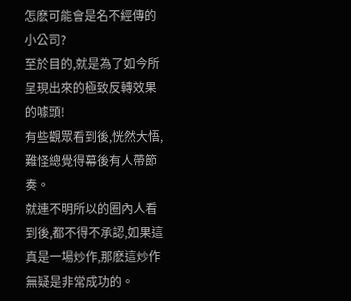怎麽可能會是名不經傳的小公司?
至於目的,就是為了如今所呈現出來的極致反轉效果的噱頭!
有些觀眾看到後,恍然大悟,難怪總覺得幕後有人帶節奏。
就連不明所以的圈內人看到後,都不得不承認,如果這真是一場炒作,那麽這炒作無疑是非常成功的。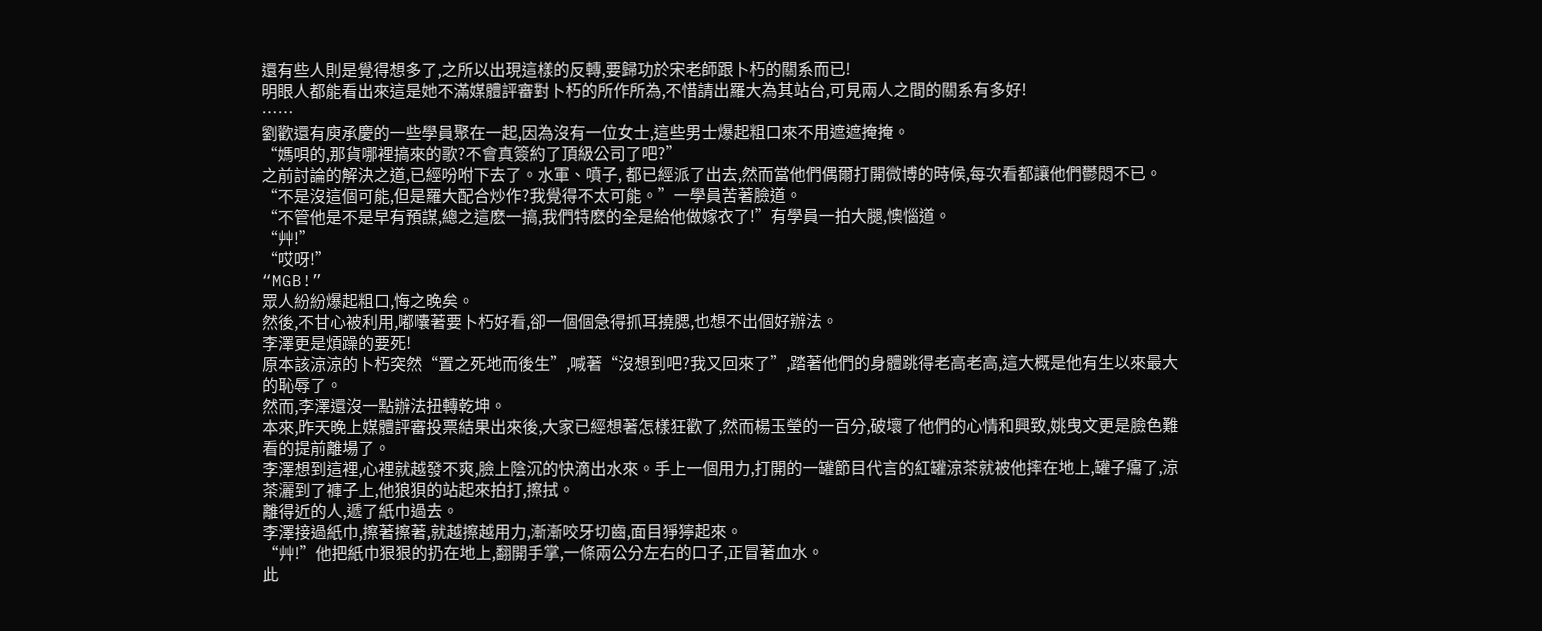還有些人則是覺得想多了,之所以出現這樣的反轉,要歸功於宋老師跟卜朽的關系而已!
明眼人都能看出來這是她不滿媒體評審對卜朽的所作所為,不惜請出羅大為其站台,可見兩人之間的關系有多好!
……
劉歡還有庾承慶的一些學員聚在一起,因為沒有一位女士,這些男士爆起粗口來不用遮遮掩掩。
“媽唄的,那貨哪裡搞來的歌?不會真簽約了頂級公司了吧?”
之前討論的解決之道,已經吩咐下去了。水軍、噴子, 都已經派了出去,然而當他們偶爾打開微博的時候,每次看都讓他們鬱悶不已。
“不是沒這個可能,但是羅大配合炒作?我覺得不太可能。”一學員苦著臉道。
“不管他是不是早有預謀,總之這麽一搞,我們特麽的全是給他做嫁衣了!”有學員一拍大腿,懊惱道。
“艸!”
“哎呀!”
“MGB!”
眾人紛紛爆起粗口,悔之晚矣。
然後,不甘心被利用,嘟囔著要卜朽好看,卻一個個急得抓耳撓腮,也想不出個好辦法。
李澤更是煩躁的要死!
原本該涼涼的卜朽突然“置之死地而後生”,喊著“沒想到吧?我又回來了”,踏著他們的身體跳得老高老高,這大概是他有生以來最大的恥辱了。
然而,李澤還沒一點辦法扭轉乾坤。
本來,昨天晚上媒體評審投票結果出來後,大家已經想著怎樣狂歡了,然而楊玉瑩的一百分,破壞了他們的心情和興致,姚曳文更是臉色難看的提前離場了。
李澤想到這裡,心裡就越發不爽,臉上陰沉的快滴出水來。手上一個用力,打開的一罐節目代言的紅罐涼茶就被他摔在地上,罐子癟了,涼茶灑到了褲子上,他狼狽的站起來拍打,擦拭。
離得近的人,遞了紙巾過去。
李澤接過紙巾,擦著擦著,就越擦越用力,漸漸咬牙切齒,面目猙獰起來。
“艸!”他把紙巾狠狠的扔在地上,翻開手掌,一條兩公分左右的口子,正冒著血水。
此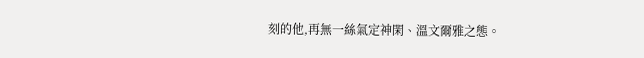刻的他,再無一絲氣定神閑、溫文爾雅之態。